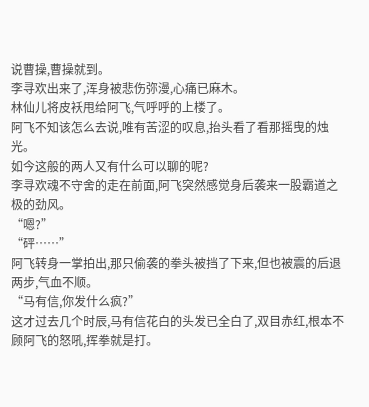说曹操,曹操就到。
李寻欢出来了,浑身被悲伤弥漫,心痛已麻木。
林仙儿将皮袄甩给阿飞,气呼呼的上楼了。
阿飞不知该怎么去说,唯有苦涩的叹息,抬头看了看那摇曳的烛光。
如今这般的两人又有什么可以聊的呢?
李寻欢魂不守舍的走在前面,阿飞突然感觉身后袭来一股霸道之极的劲风。
“嗯?”
“砰……”
阿飞转身一掌拍出,那只偷袭的拳头被挡了下来,但也被震的后退两步,气血不顺。
“马有信,你发什么疯?”
这才过去几个时辰,马有信花白的头发已全白了,双目赤红,根本不顾阿飞的怒吼,挥拳就是打。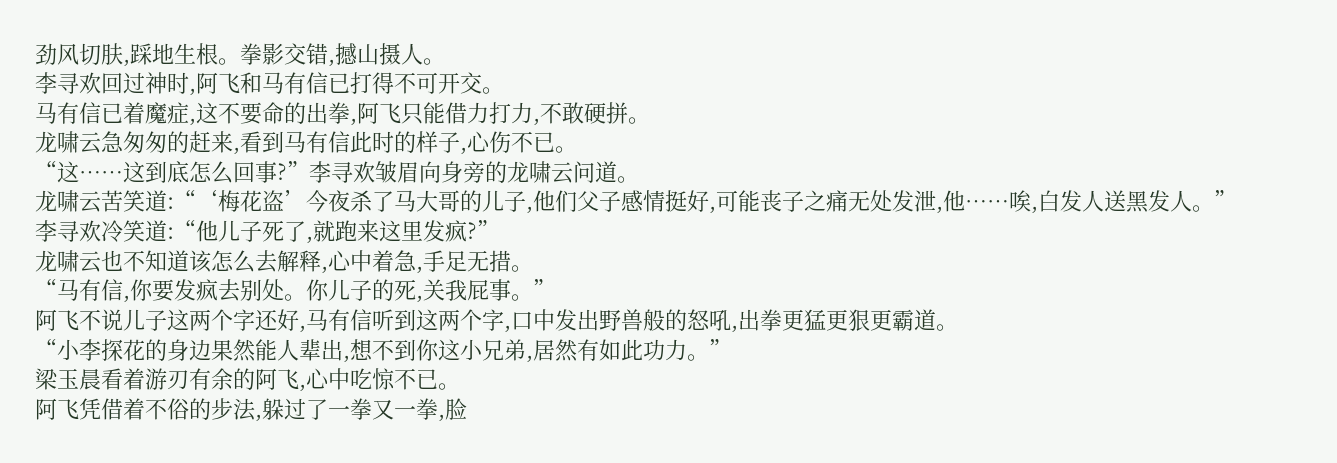劲风切肤,踩地生根。拳影交错,撼山摄人。
李寻欢回过神时,阿飞和马有信已打得不可开交。
马有信已着魔症,这不要命的出拳,阿飞只能借力打力,不敢硬拼。
龙啸云急匆匆的赶来,看到马有信此时的样子,心伤不已。
“这……这到底怎么回事?”李寻欢皱眉向身旁的龙啸云问道。
龙啸云苦笑道:“‘梅花盗’今夜杀了马大哥的儿子,他们父子感情挺好,可能丧子之痛无处发泄,他……唉,白发人送黑发人。”
李寻欢冷笑道:“他儿子死了,就跑来这里发疯?”
龙啸云也不知道该怎么去解释,心中着急,手足无措。
“马有信,你要发疯去别处。你儿子的死,关我屁事。”
阿飞不说儿子这两个字还好,马有信听到这两个字,口中发出野兽般的怒吼,出拳更猛更狠更霸道。
“小李探花的身边果然能人辈出,想不到你这小兄弟,居然有如此功力。”
梁玉晨看着游刃有余的阿飞,心中吃惊不已。
阿飞凭借着不俗的步法,躲过了一拳又一拳,脸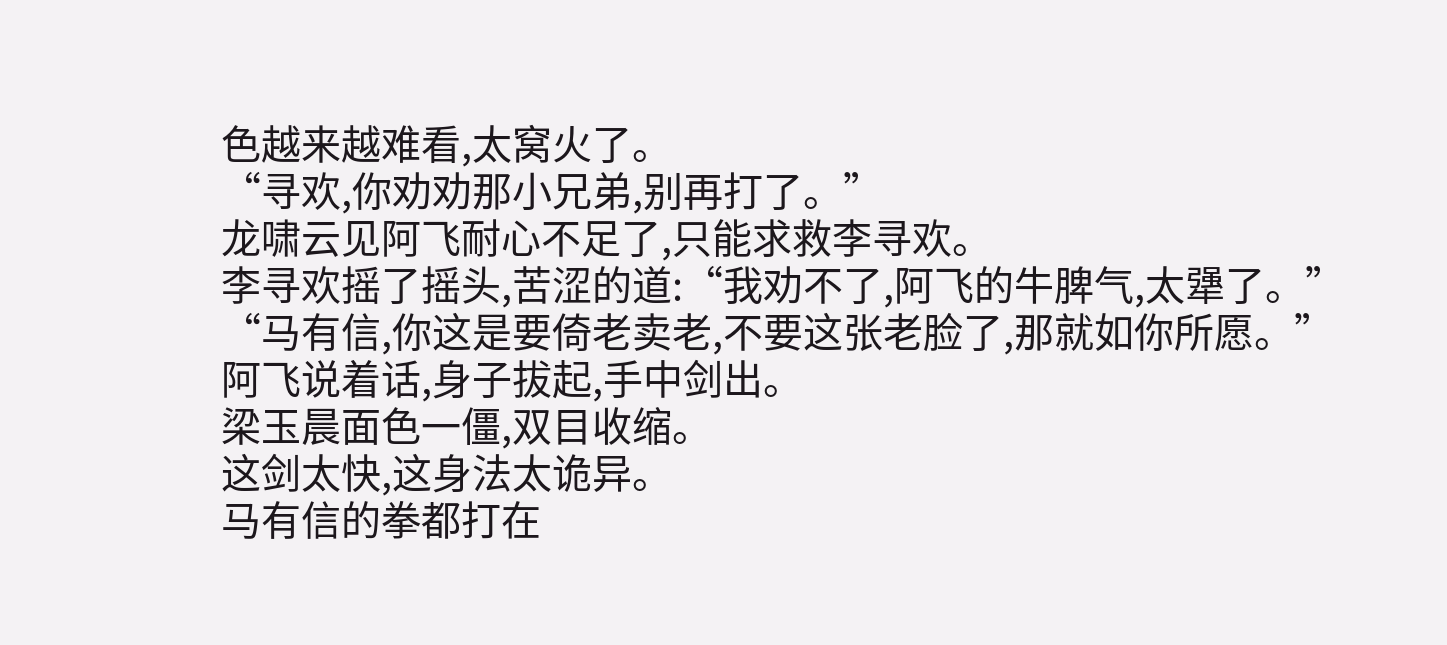色越来越难看,太窝火了。
“寻欢,你劝劝那小兄弟,别再打了。”
龙啸云见阿飞耐心不足了,只能求救李寻欢。
李寻欢摇了摇头,苦涩的道:“我劝不了,阿飞的牛脾气,太犟了。”
“马有信,你这是要倚老卖老,不要这张老脸了,那就如你所愿。”
阿飞说着话,身子拔起,手中剑出。
梁玉晨面色一僵,双目收缩。
这剑太快,这身法太诡异。
马有信的拳都打在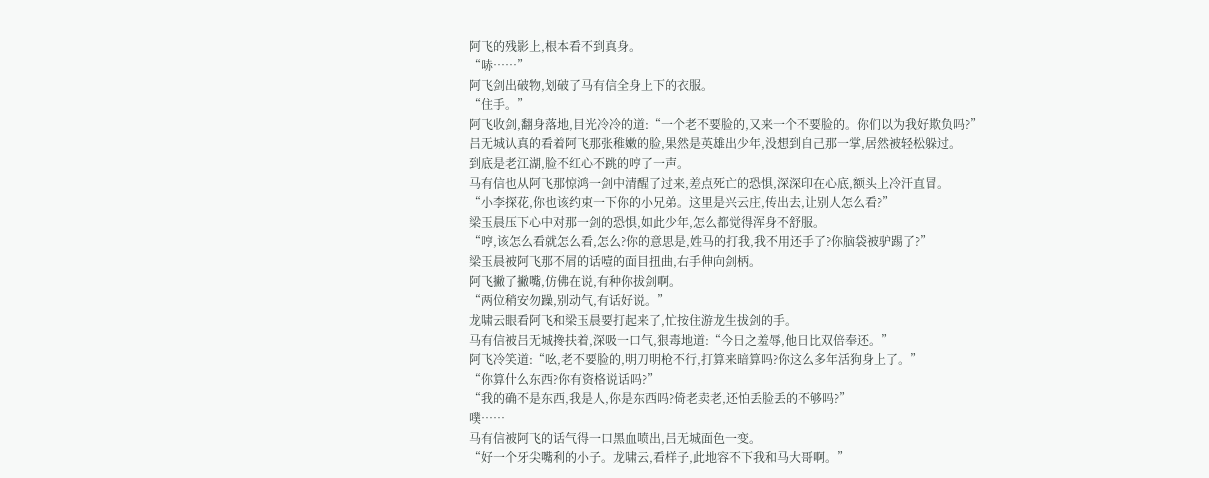阿飞的残影上,根本看不到真身。
“哧……”
阿飞剑出破物,划破了马有信全身上下的衣服。
“住手。”
阿飞收剑,翻身落地,目光冷冷的道:“一个老不要脸的,又来一个不要脸的。你们以为我好欺负吗?”
吕无城认真的看着阿飞那张稚嫩的脸,果然是英雄出少年,没想到自己那一掌,居然被轻松躲过。
到底是老江湖,脸不红心不跳的哼了一声。
马有信也从阿飞那惊鸿一剑中清醒了过来,差点死亡的恐惧,深深印在心底,额头上冷汗直冒。
“小李探花,你也该约束一下你的小兄弟。这里是兴云庄,传出去,让别人怎么看?”
梁玉晨压下心中对那一剑的恐惧,如此少年,怎么都觉得浑身不舒服。
“哼,该怎么看就怎么看,怎么?你的意思是,姓马的打我,我不用还手了?你脑袋被驴踢了?”
梁玉晨被阿飞那不屑的话噎的面目扭曲,右手伸向剑柄。
阿飞撇了撇嘴,仿佛在说,有种你拔剑啊。
“两位稍安勿躁,别动气,有话好说。”
龙啸云眼看阿飞和梁玉晨要打起来了,忙按住游龙生拔剑的手。
马有信被吕无城搀扶着,深吸一口气,狠毒地道:“今日之羞辱,他日比双倍奉还。”
阿飞冷笑道:“吆,老不要脸的,明刀明枪不行,打算来暗算吗?你这么多年活狗身上了。”
“你算什么东西?你有资格说话吗?”
“我的确不是东西,我是人,你是东西吗?倚老卖老,还怕丢脸丢的不够吗?”
噗……
马有信被阿飞的话气得一口黑血喷出,吕无城面色一变。
“好一个牙尖嘴利的小子。龙啸云,看样子,此地容不下我和马大哥啊。”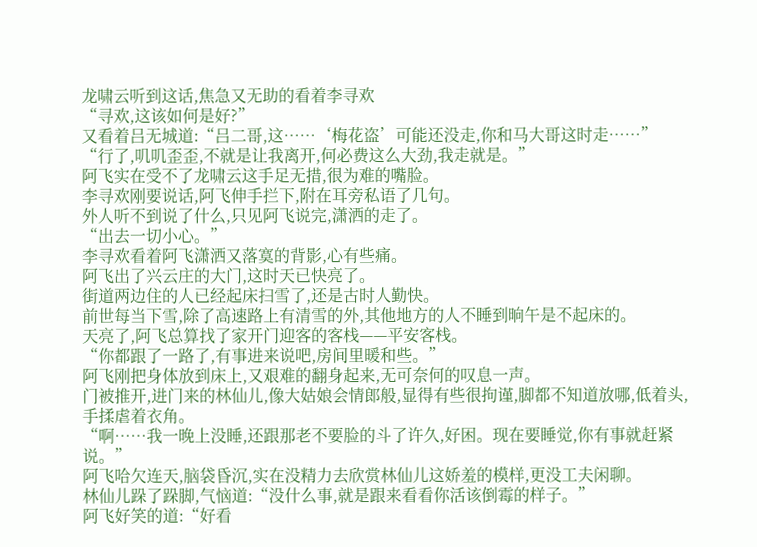龙啸云听到这话,焦急又无助的看着李寻欢
“寻欢,这该如何是好?”
又看着吕无城道:“吕二哥,这……‘梅花盗’可能还没走,你和马大哥这时走……”
“行了,叽叽歪歪,不就是让我离开,何必费这么大劲,我走就是。”
阿飞实在受不了龙啸云这手足无措,很为难的嘴脸。
李寻欢刚要说话,阿飞伸手拦下,附在耳旁私语了几句。
外人听不到说了什么,只见阿飞说完,潇洒的走了。
“出去一切小心。”
李寻欢看着阿飞潇洒又落寞的背影,心有些痛。
阿飞出了兴云庄的大门,这时天已快亮了。
街道两边住的人已经起床扫雪了,还是古时人勤快。
前世每当下雪,除了高速路上有清雪的外,其他地方的人不睡到晌午是不起床的。
天亮了,阿飞总算找了家开门迎客的客栈——平安客栈。
“你都跟了一路了,有事进来说吧,房间里暖和些。”
阿飞刚把身体放到床上,又艰难的翻身起来,无可奈何的叹息一声。
门被推开,进门来的林仙儿,像大姑娘会情郎般,显得有些很拘谨,脚都不知道放哪,低着头,手揉虐着衣角。
“啊……我一晚上没睡,还跟那老不要脸的斗了许久,好困。现在要睡觉,你有事就赶紧说。”
阿飞哈欠连天,脑袋昏沉,实在没精力去欣赏林仙儿这娇羞的模样,更没工夫闲聊。
林仙儿跺了跺脚,气恼道:“没什么事,就是跟来看看你活该倒霉的样子。”
阿飞好笑的道:“好看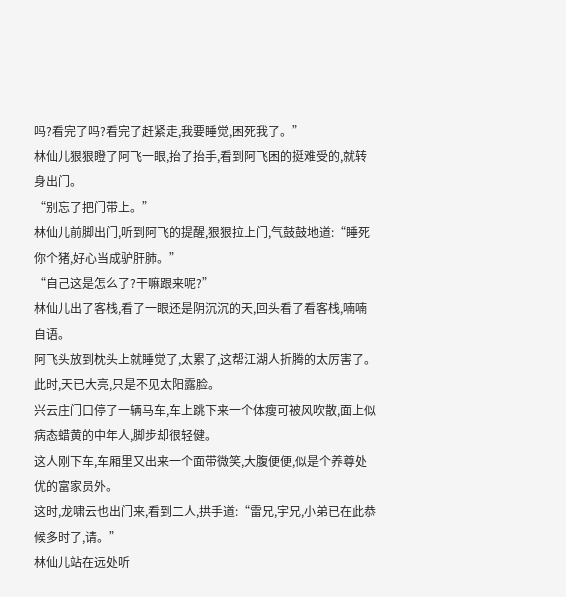吗?看完了吗?看完了赶紧走,我要睡觉,困死我了。”
林仙儿狠狠瞪了阿飞一眼,抬了抬手,看到阿飞困的挺难受的,就转身出门。
“别忘了把门带上。”
林仙儿前脚出门,听到阿飞的提醒,狠狠拉上门,气鼓鼓地道:“睡死你个猪,好心当成驴肝肺。”
“自己这是怎么了?干嘛跟来呢?”
林仙儿出了客栈,看了一眼还是阴沉沉的天,回头看了看客栈,喃喃自语。
阿飞头放到枕头上就睡觉了,太累了,这帮江湖人折腾的太厉害了。
此时,天已大亮,只是不见太阳露脸。
兴云庄门口停了一辆马车,车上跳下来一个体瘦可被风吹散,面上似病态蜡黄的中年人,脚步却很轻健。
这人刚下车,车厢里又出来一个面带微笑,大腹便便,似是个养尊处优的富家员外。
这时,龙啸云也出门来,看到二人,拱手道:“雷兄,宇兄,小弟已在此恭候多时了,请。”
林仙儿站在远处听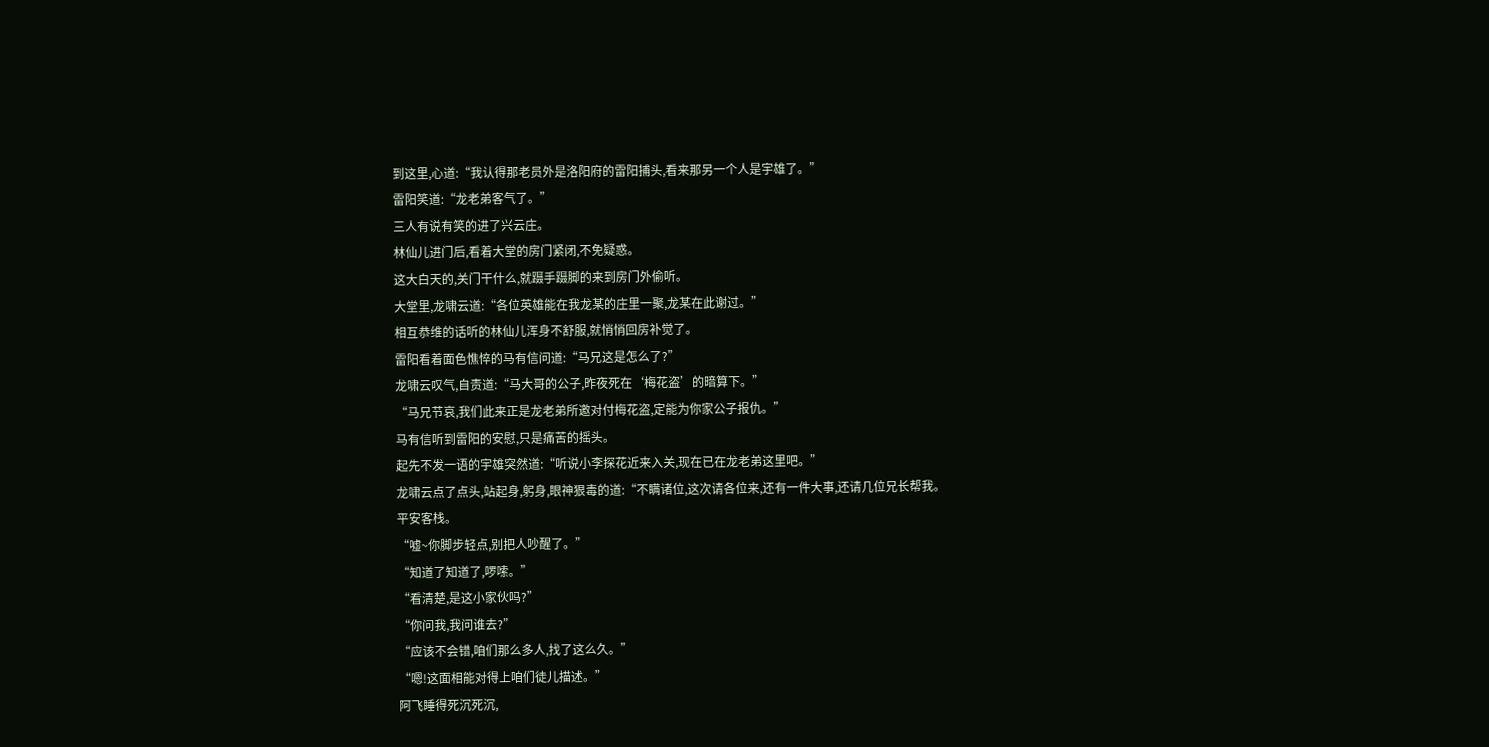到这里,心道:“我认得那老员外是洛阳府的雷阳捕头,看来那另一个人是宇雄了。”
雷阳笑道:“龙老弟客气了。”
三人有说有笑的进了兴云庄。
林仙儿进门后,看着大堂的房门紧闭,不免疑惑。
这大白天的,关门干什么,就蹑手蹑脚的来到房门外偷听。
大堂里,龙啸云道:“各位英雄能在我龙某的庄里一聚,龙某在此谢过。”
相互恭维的话听的林仙儿浑身不舒服,就悄悄回房补觉了。
雷阳看着面色憔悴的马有信问道:“马兄这是怎么了?”
龙啸云叹气,自责道:“马大哥的公子,昨夜死在‘梅花盗’的暗算下。”
“马兄节哀,我们此来正是龙老弟所邀对付梅花盗,定能为你家公子报仇。”
马有信听到雷阳的安慰,只是痛苦的摇头。
起先不发一语的宇雄突然道:“听说小李探花近来入关,现在已在龙老弟这里吧。”
龙啸云点了点头,站起身,躬身,眼神狠毒的道:“不瞒诸位,这次请各位来,还有一件大事,还请几位兄长帮我。
平安客栈。
“嘘~你脚步轻点,别把人吵醒了。”
“知道了知道了,啰嗦。”
“看清楚,是这小家伙吗?”
“你问我,我问谁去?”
“应该不会错,咱们那么多人,找了这么久。”
“嗯!这面相能对得上咱们徒儿描述。”
阿飞睡得死沉死沉,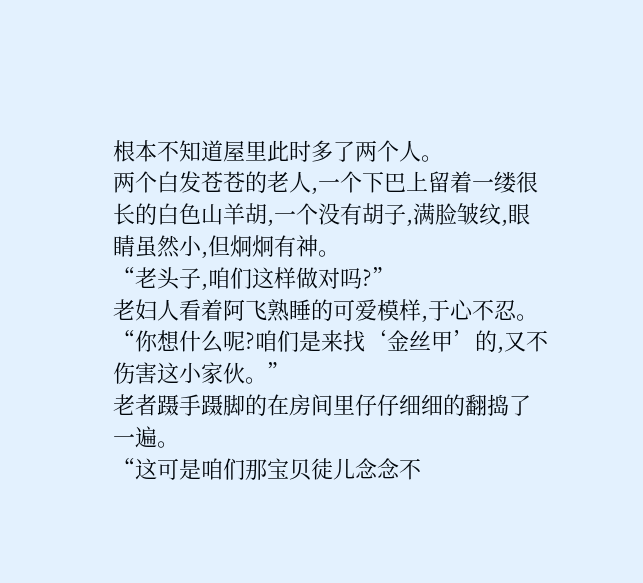根本不知道屋里此时多了两个人。
两个白发苍苍的老人,一个下巴上留着一缕很长的白色山羊胡,一个没有胡子,满脸皱纹,眼睛虽然小,但炯炯有神。
“老头子,咱们这样做对吗?”
老妇人看着阿飞熟睡的可爱模样,于心不忍。
“你想什么呢?咱们是来找‘金丝甲’的,又不伤害这小家伙。”
老者蹑手蹑脚的在房间里仔仔细细的翻捣了一遍。
“这可是咱们那宝贝徒儿念念不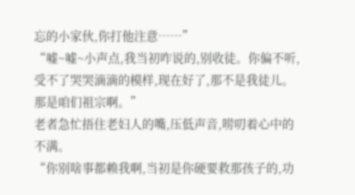忘的小家伙,你打他注意……”
“嘘~嘘~小声点,我当初咋说的,别收徒。你偏不听,受不了哭哭滴滴的模样,现在好了,那不是我徒儿。那是咱们祖宗啊。”
老者急忙捂住老妇人的嘴,压低声音,唠叨着心中的不满。
“你别啥事都赖我啊,当初是你硬要救那孩子的,功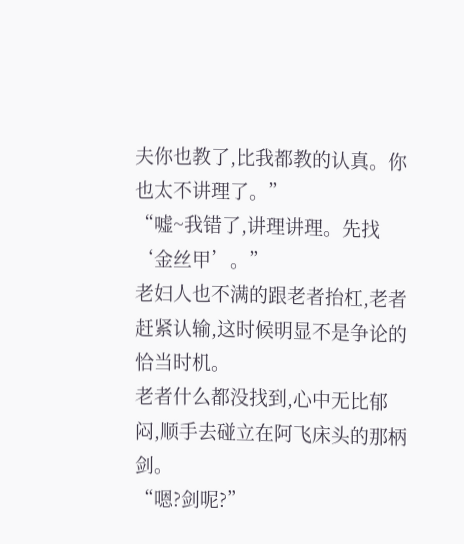夫你也教了,比我都教的认真。你也太不讲理了。”
“嘘~我错了,讲理讲理。先找‘金丝甲’。”
老妇人也不满的跟老者抬杠,老者赶紧认输,这时候明显不是争论的恰当时机。
老者什么都没找到,心中无比郁闷,顺手去碰立在阿飞床头的那柄剑。
“嗯?剑呢?”